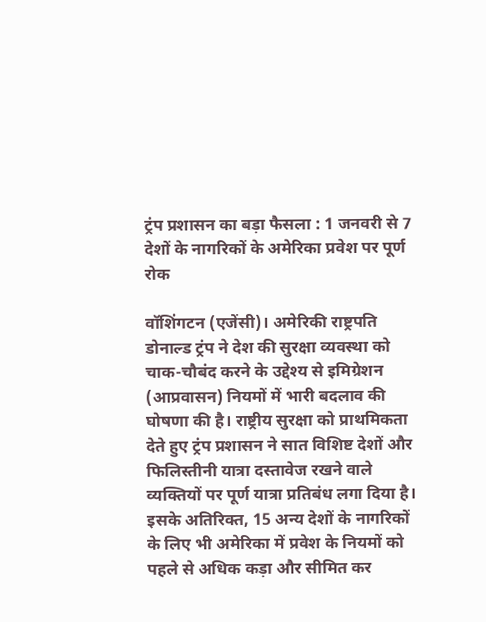ट्रंप प्रशासन का बड़ा फैसला : 1 जनवरी से 7 देशों के नागरिकों के अमेरिका प्रवेश पर पूर्ण रोक

वॉशिंगटन (एजेंसी)। अमेरिकी राष्ट्रपति डोनाल्ड ट्रंप ने देश की सुरक्षा व्यवस्था को चाक-चौबंद करने के उद्देश्य से इमिग्रेशन (आप्रवासन) नियमों में भारी बदलाव की घोषणा की है। राष्ट्रीय सुरक्षा को प्राथमिकता देते हुए ट्रंप प्रशासन ने सात विशिष्ट देशों और फिलिस्तीनी यात्रा दस्तावेज रखने वाले व्यक्तियों पर पूर्ण यात्रा प्रतिबंध लगा दिया है। इसके अतिरिक्त, 15 अन्य देशों के नागरिकों के लिए भी अमेरिका में प्रवेश के नियमों को पहले से अधिक कड़ा और सीमित कर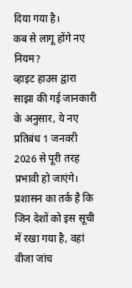दिया गया है।
कब से लागू होंगे नए नियम?
व्हाइट हाउस द्वारा साझा की गई जानकारी के अनुसार, ये नए प्रतिबंध 1 जनवरी 2026 से पूरी तरह प्रभावी हो जाएंगे। प्रशासन का तर्क है कि जिन देशों को इस सूची में रखा गया है, वहां वीजा जांच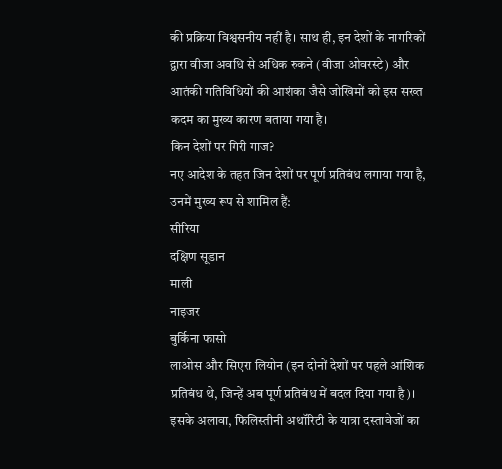की प्रक्रिया विश्वसनीय नहीं है। साथ ही, इन देशों के नागरिकों द्वारा वीजा अवधि से अधिक रुकने (वीजा ओवरस्टे) और आतंकी गतिविधियों की आशंका जैसे जोखिमों को इस सख्त कदम का मुख्य कारण बताया गया है।
किन देशों पर गिरी गाज?
नए आदेश के तहत जिन देशों पर पूर्ण प्रतिबंध लगाया गया है, उनमें मुख्य रूप से शामिल हैं:
सीरिया
दक्षिण सूडान
माली
नाइजर
बुर्किना फासो
लाओस और सिएरा लियोन (इन दोनों देशों पर पहले आंशिक प्रतिबंध थे, जिन्हें अब पूर्ण प्रतिबंध में बदल दिया गया है)।
इसके अलावा, फिलिस्तीनी अथॉरिटी के यात्रा दस्तावेजों का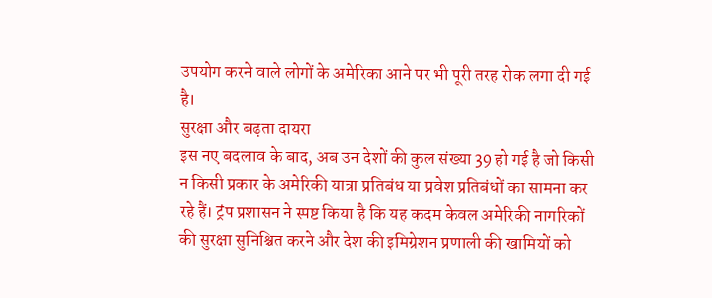उपयोग करने वाले लोगों के अमेरिका आने पर भी पूरी तरह रोक लगा दी गई है।
सुरक्षा और बढ़ता दायरा
इस नए बदलाव के बाद, अब उन देशों की कुल संख्या 39 हो गई है जो किसी न किसी प्रकार के अमेरिकी यात्रा प्रतिबंध या प्रवेश प्रतिबंधों का सामना कर रहे हैं। ट्रंप प्रशासन ने स्पष्ट किया है कि यह कदम केवल अमेरिकी नागरिकों की सुरक्षा सुनिश्चित करने और देश की इमिग्रेशन प्रणाली की खामियों को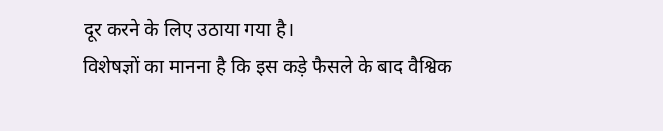दूर करने के लिए उठाया गया है।
विशेषज्ञों का मानना है कि इस कड़े फैसले के बाद वैश्विक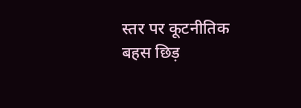स्तर पर कूटनीतिक बहस छिड़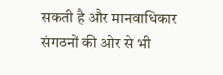सकती है और मानवाधिकार संगठनों की ओर से भी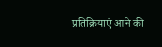प्रतिक्रियाएं आने की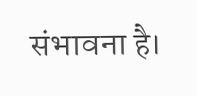संभावना है।